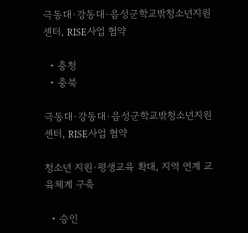극동대·강동대·음성군학교밖청소년지원센터, RISE사업 협약

  • 충청
  • 충북

극동대·강동대·음성군학교밖청소년지원센터, RISE사업 협약

청소년 지원·평생교육 확대, 지역 연계 교육체계 구축

  • 승인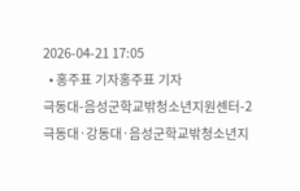2026-04-21 17:05
  • 홍주표 기자홍주표 기자
극동대-음성군학교밖청소년지원센터-2
극동대·강동대·음성군학교밖청소년지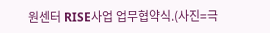원센터 RISE사업 업무협약식.(사진=극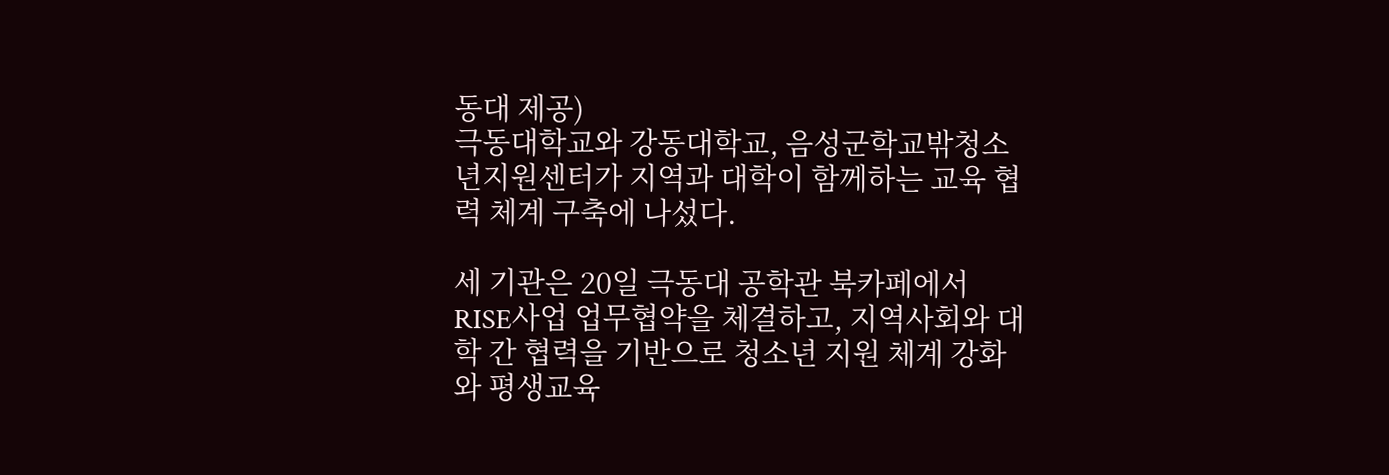동대 제공)
극동대학교와 강동대학교, 음성군학교밖청소년지원센터가 지역과 대학이 함께하는 교육 협력 체계 구축에 나섰다.

세 기관은 20일 극동대 공학관 북카페에서 RISE사업 업무협약을 체결하고, 지역사회와 대학 간 협력을 기반으로 청소년 지원 체계 강화와 평생교육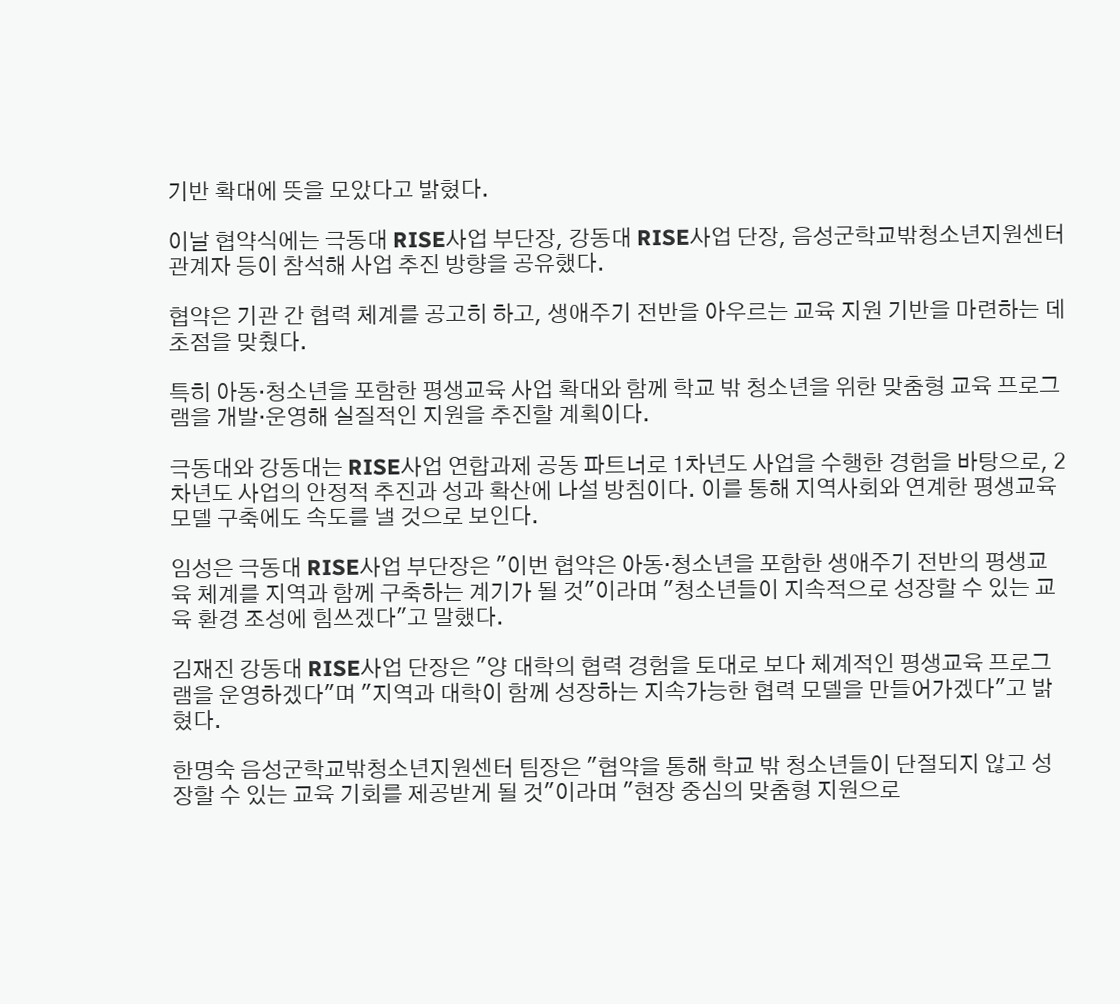기반 확대에 뜻을 모았다고 밝혔다.

이날 협약식에는 극동대 RISE사업 부단장, 강동대 RISE사업 단장, 음성군학교밖청소년지원센터 관계자 등이 참석해 사업 추진 방향을 공유했다.

협약은 기관 간 협력 체계를 공고히 하고, 생애주기 전반을 아우르는 교육 지원 기반을 마련하는 데 초점을 맞췄다.

특히 아동·청소년을 포함한 평생교육 사업 확대와 함께 학교 밖 청소년을 위한 맞춤형 교육 프로그램을 개발·운영해 실질적인 지원을 추진할 계획이다.

극동대와 강동대는 RISE사업 연합과제 공동 파트너로 1차년도 사업을 수행한 경험을 바탕으로, 2차년도 사업의 안정적 추진과 성과 확산에 나설 방침이다. 이를 통해 지역사회와 연계한 평생교육 모델 구축에도 속도를 낼 것으로 보인다.

임성은 극동대 RISE사업 부단장은 "이번 협약은 아동·청소년을 포함한 생애주기 전반의 평생교육 체계를 지역과 함께 구축하는 계기가 될 것"이라며 "청소년들이 지속적으로 성장할 수 있는 교육 환경 조성에 힘쓰겠다"고 말했다.

김재진 강동대 RISE사업 단장은 "양 대학의 협력 경험을 토대로 보다 체계적인 평생교육 프로그램을 운영하겠다"며 "지역과 대학이 함께 성장하는 지속가능한 협력 모델을 만들어가겠다"고 밝혔다.

한명숙 음성군학교밖청소년지원센터 팀장은 "협약을 통해 학교 밖 청소년들이 단절되지 않고 성장할 수 있는 교육 기회를 제공받게 될 것"이라며 "현장 중심의 맞춤형 지원으로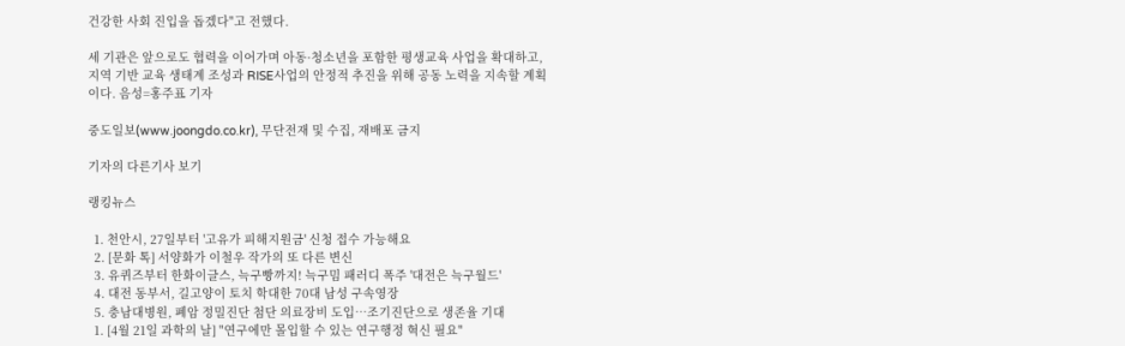건강한 사회 진입을 돕겠다"고 전했다.

세 기관은 앞으로도 협력을 이어가며 아동·청소년을 포함한 평생교육 사업을 확대하고, 지역 기반 교육 생태계 조성과 RISE사업의 안정적 추진을 위해 공동 노력을 지속할 계획이다. 음성=홍주표 기자

중도일보(www.joongdo.co.kr), 무단전재 및 수집, 재배포 금지

기자의 다른기사 보기

랭킹뉴스

  1. 천안시, 27일부터 '고유가 피해지원금' 신청 접수 가능해요
  2. [문화 톡] 서양화가 이철우 작가의 또 다른 변신
  3. 유퀴즈부터 한화이글스, 늑구빵까지! 늑구밈 패러디 폭주 '대전은 늑구월드'
  4. 대전 동부서, 길고양이 토치 학대한 70대 남성 구속영장
  5. 충남대병원, 폐암 정밀진단 첨단 의료장비 도입…조기진단으로 생존율 기대
  1. [4월 21일 과학의 날] "연구에만 몰입할 수 있는 연구행정 혁신 필요"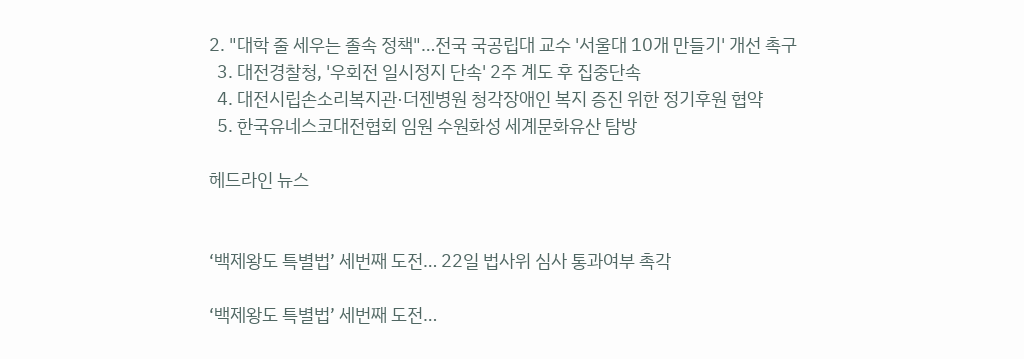2. "대학 줄 세우는 졸속 정책"…전국 국공립대 교수 '서울대 10개 만들기' 개선 촉구
  3. 대전경찰청, '우회전 일시정지 단속' 2주 계도 후 집중단속
  4. 대전시립손소리복지관·더젠병원 청각장애인 복지 증진 위한 정기후원 협약
  5. 한국유네스코대전협회 임원 수원화성 세계문화유산 탐방

헤드라인 뉴스


‘백제왕도 특별법’ 세번째 도전… 22일 법사위 심사 통과여부 촉각

‘백제왕도 특별법’ 세번째 도전…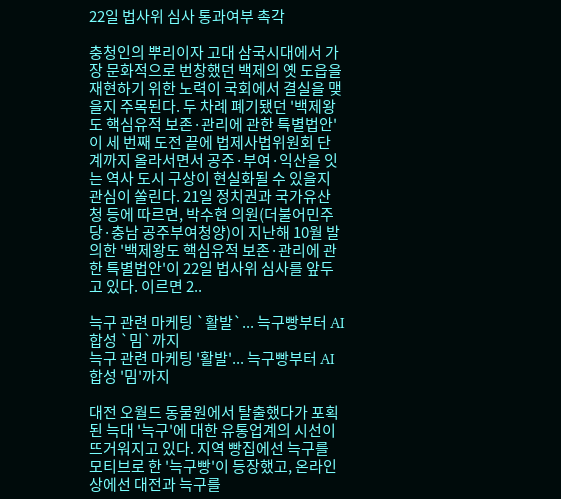22일 법사위 심사 통과여부 촉각

충청인의 뿌리이자 고대 삼국시대에서 가장 문화적으로 번창했던 백제의 옛 도읍을 재현하기 위한 노력이 국회에서 결실을 맺을지 주목된다. 두 차례 폐기됐던 '백제왕도 핵심유적 보존·관리에 관한 특별법안'이 세 번째 도전 끝에 법제사법위원회 단계까지 올라서면서 공주·부여·익산을 잇는 역사 도시 구상이 현실화될 수 있을지 관심이 쏠린다. 21일 정치권과 국가유산청 등에 따르면, 박수현 의원(더불어민주당·충남 공주부여청양)이 지난해 10월 발의한 '백제왕도 핵심유적 보존·관리에 관한 특별법안'이 22일 법사위 심사를 앞두고 있다. 이르면 2..

늑구 관련 마케팅 `활발`... 늑구빵부터 AI합성 `밈`까지
늑구 관련 마케팅 '활발'... 늑구빵부터 AI합성 '밈'까지

대전 오월드 동물원에서 탈출했다가 포획된 늑대 '늑구'에 대한 유통업계의 시선이 뜨거워지고 있다. 지역 빵집에선 늑구를 모티브로 한 '늑구빵'이 등장했고, 온라인상에선 대전과 늑구를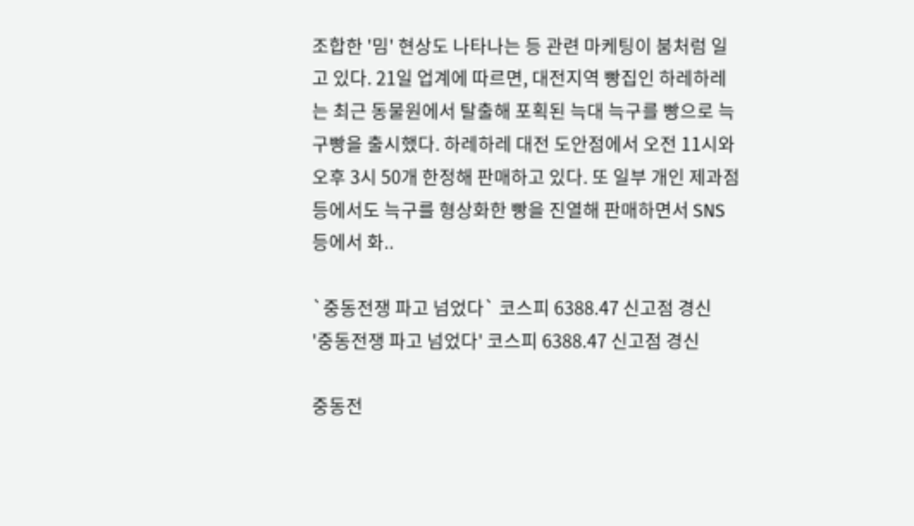조합한 '밈' 현상도 나타나는 등 관련 마케팅이 붐처럼 일고 있다. 21일 업계에 따르면, 대전지역 빵집인 하레하레는 최근 동물원에서 탈출해 포획된 늑대 늑구를 빵으로 늑구빵을 출시했다. 하레하레 대전 도안점에서 오전 11시와 오후 3시 50개 한정해 판매하고 있다. 또 일부 개인 제과점 등에서도 늑구를 형상화한 빵을 진열해 판매하면서 SNS 등에서 화..

`중동전쟁 파고 넘었다` 코스피 6388.47 신고점 경신
'중동전쟁 파고 넘었다' 코스피 6388.47 신고점 경신

중동전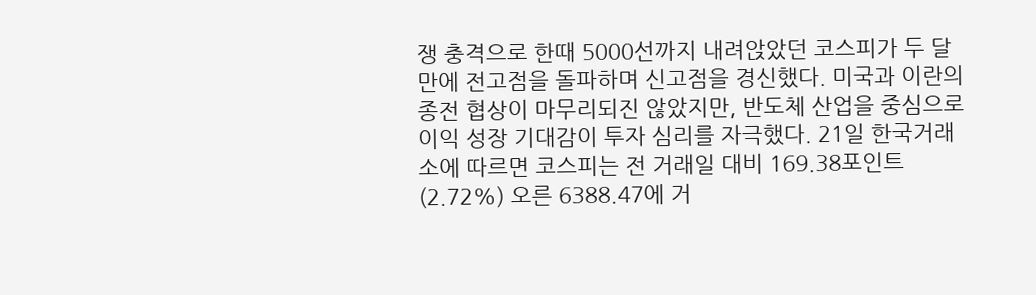쟁 충격으로 한때 5000선까지 내려앉았던 코스피가 두 달 만에 전고점을 돌파하며 신고점을 경신했다. 미국과 이란의 종전 협상이 마무리되진 않았지만, 반도체 산업을 중심으로 이익 성장 기대감이 투자 심리를 자극했다. 21일 한국거래소에 따르면 코스피는 전 거래일 대비 169.38포인트(2.72%) 오른 6388.47에 거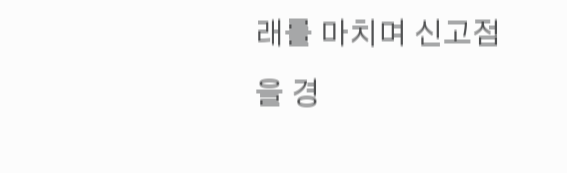래를 마치며 신고점을 경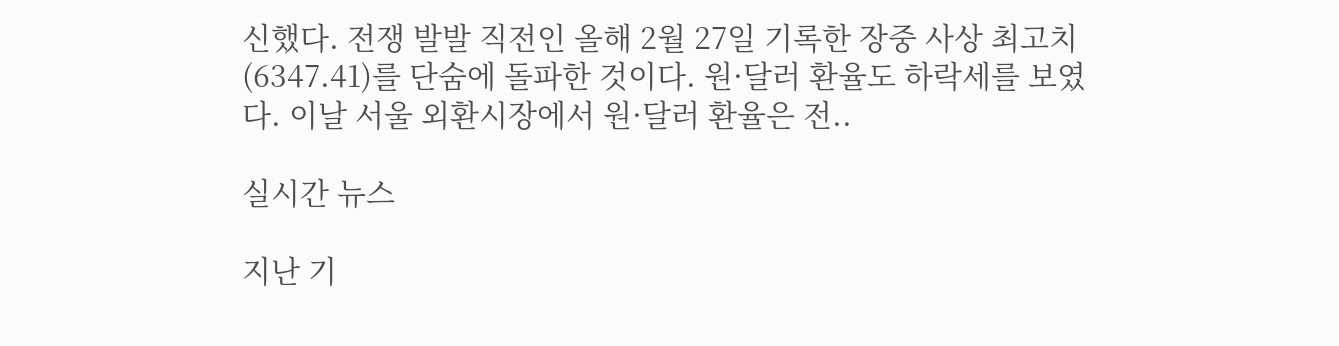신했다. 전쟁 발발 직전인 올해 2월 27일 기록한 장중 사상 최고치(6347.41)를 단숨에 돌파한 것이다. 원·달러 환율도 하락세를 보였다. 이날 서울 외환시장에서 원·달러 환율은 전..

실시간 뉴스

지난 기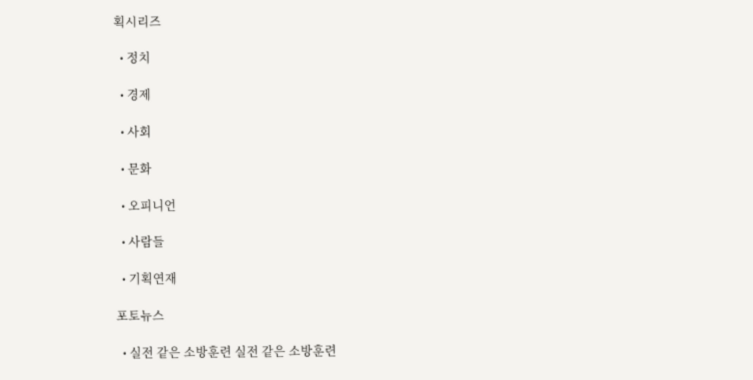획시리즈

  • 정치

  • 경제

  • 사회

  • 문화

  • 오피니언

  • 사람들

  • 기획연재

포토뉴스

  • 실전 같은 소방훈련 실전 같은 소방훈련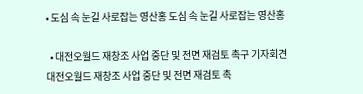• 도심 속 눈길 사로잡는 영산홍 도심 속 눈길 사로잡는 영산홍

  • 대전오월드 재창조 사업 중단 및 전면 재검토 촉구 기자회견 대전오월드 재창조 사업 중단 및 전면 재검토 촉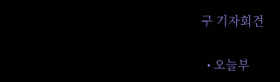구 기자회견

  • 오늘부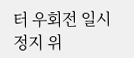터 우회전 일시정지 위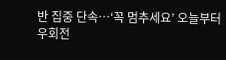반 집중 단속…‘꼭 멈추세요’ 오늘부터 우회전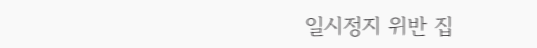일시정지 위반 집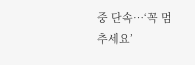중 단속…‘꼭 멈추세요’